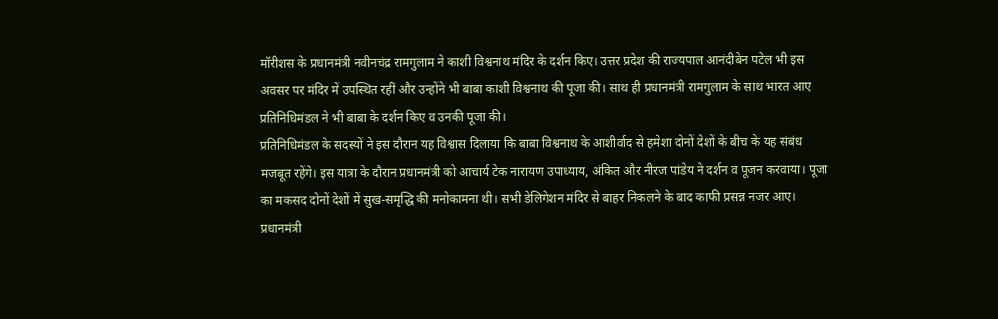मॉरीशस के प्रधानमंत्री नवीनचंद्र रामगुलाम ने काशी विश्वनाथ मंदिर के दर्शन किए। उत्तर प्रदेश की राज्यपाल आनंदीबेन पटेल भी इस अवसर पर मंदिर में उपस्थित रहीं और उन्होंने भी बाबा काशी विश्वनाथ की पूजा की। साथ ही प्रधानमंत्री रामगुलाम के साथ भारत आए प्रतिनिधिमंडल ने भी बाबा के दर्शन किए व उनकी पूजा की।
प्रतिनिधिमंडल के सदस्यों ने इस दौरान यह विश्वास दिलाया कि बाबा विश्वनाथ के आशीर्वाद से हमेशा दोनों देशों के बीच के यह संबंध मजबूत रहेंगे। इस यात्रा के दौरान प्रधानमंत्री को आचार्य टेक नारायण उपाध्याय, अंकित और नीरज पांडेय ने दर्शन व पूजन करवाया। पूजा का मकसद दोनों देशों में सुख-समृद्धि की मनोकामना थी। सभी डेलिगेशन मंदिर से बाहर निकलने के बाद काफी प्रसन्न नजर आए।
प्रधानमंत्री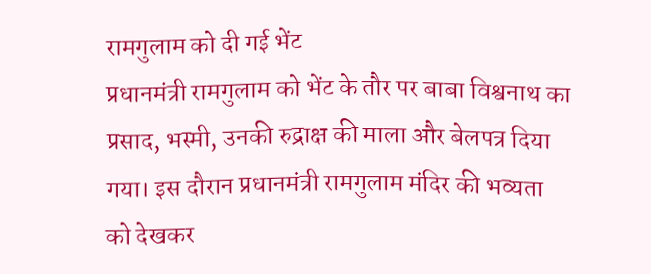रामगुलाम को दी गई भेंट
प्रधानमंत्री रामगुलाम को भेंट के तौर पर बाबा विश्वनाथ का प्रसाद, भस्मी, उनकी रुद्राक्ष की माला और बेलपत्र दिया गया। इस दौरान प्रधानमंत्री रामगुलाम मंदिर की भव्यता को देखकर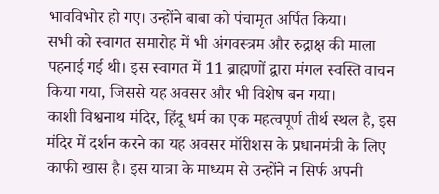भावविभोर हो गए। उन्होंने बाबा को पंचामृत अर्पित किया।
सभी को स्वागत समारोह में भी अंगवस्त्रम और रुद्राक्ष की माला पहनाई गई थी। इस स्वागत में 11 ब्राह्मणों द्वारा मंगल स्वस्ति वाचन किया गया, जिससे यह अवसर और भी विशेष बन गया।
काशी विश्वनाथ मंदिर, हिंदू धर्म का एक महत्वपूर्ण तीर्थ स्थल है, इस मंदिर में दर्शन करने का यह अवसर मॉरीशस के प्रधानमंत्री के लिए काफी खास है। इस यात्रा के माध्यम से उन्होंने न सिर्फ अपनी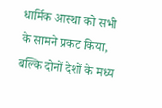धार्मिक आस्था को सभी के सामने प्रकट किया, बल्कि दोनों देशों के मध्य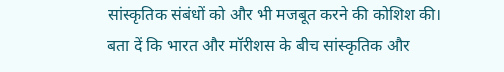सांस्कृतिक संबंधों को और भी मजबूत करने की कोशिश की।
बता दें कि भारत और मॉरीशस के बीच सांस्कृतिक और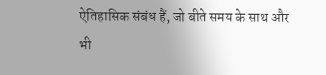ऐतिहासिक संबंध हैं, जो बीते समय के साथ और भी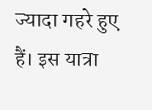ज्यादा गहरे हुए हैं। इस यात्रा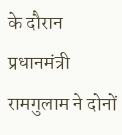के दौरान प्रधानमंत्री रामगुलाम ने दोनों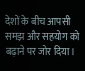देशों के बीच आपसी समझ और सहयोग को बढ़ाने पर जोर दिया।